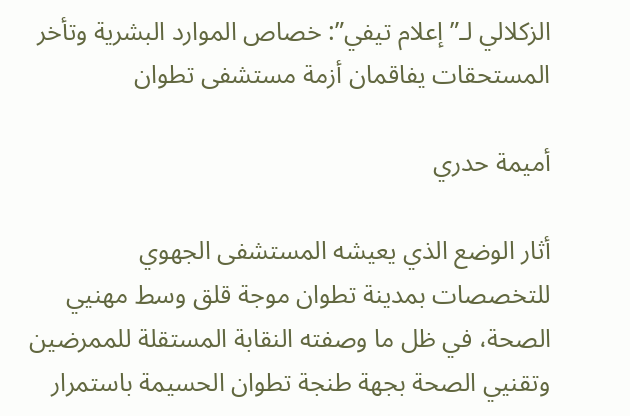الزكلالي لـ”إعلام تيفي”: خصاص الموارد البشرية وتأخر المستحقات يفاقمان أزمة مستشفى تطوان

أميمة حدري

أثار الوضع الذي يعيشه المستشفى الجهوي للتخصصات بمدينة تطوان موجة قلق وسط مهنيي الصحة، في ظل ما وصفته النقابة المستقلة للممرضين وتقنيي الصحة بجهة طنجة تطوان الحسيمة باستمرار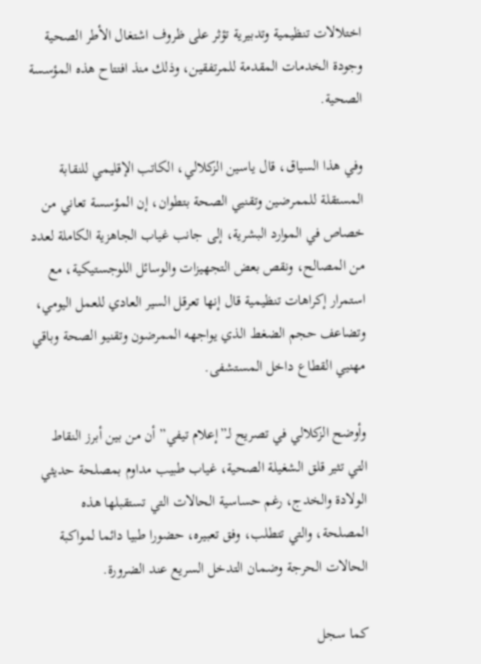اختلالات تنظيمية وتدبيرية تؤثر على ظروف اشتغال الأطر الصحية وجودة الخدمات المقدمة للمرتفقين، وذلك منذ افتتاح هذه المؤسسة الصحية.

وفي هذا السياق، قال ياسين الزكلالي، الكاتب الإقليمي للنقابة المستقلة للممرضين وتقنيي الصحة بتطوان، إن المؤسسة تعاني من خصاص في الموارد البشرية، إلى جانب غياب الجاهزية الكاملة لعدد من المصالح، ونقص بعض التجهيزات والوسائل اللوجستيكية، مع استمرار إكراهات تنظيمية قال إنها تعرقل السير العادي للعمل اليومي، وتضاعف حجم الضغط الذي يواجهه الممرضون وتقنيو الصحة وباقي مهنيي القطاع داخل المستشفى.

وأوضح الزكلالي في تصريح لـ”إعلام تيفي” أن من بين أبرز النقاط التي تثير قلق الشغيلة الصحية، غياب طبيب مداوم بمصلحة حديثي الولادة والخدج، رغم حساسية الحالات التي تستقبلها هذه المصلحة، والتي تتطلب، وفق تعبيره، حضورا طبيا دائما لمواكبة الحالات الحرجة وضمان التدخل السريع عند الضرورة.

كما سجل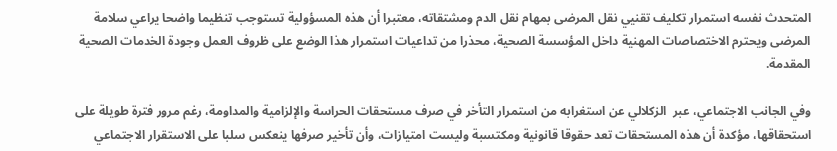المتحدث نفسه استمرار تكليف تقنيي نقل المرضى بمهام نقل الدم ومشتقاته، معتبرا أن هذه المسؤولية تستوجب تنظيما واضحا يراعي سلامة المرضى ويحترم الاختصاصات المهنية داخل المؤسسة الصحية، محذرا من تداعيات استمرار هذا الوضع على ظروف العمل وجودة الخدمات الصحية المقدمة.

وفي الجانب الاجتماعي، عبر  الزكلالي عن استغرابه من استمرار التأخر في صرف مستحقات الحراسة والإلزامية والمداومة، رغم مرور فترة طويلة على استحقاقها، مؤكدة أن هذه المستحقات تعد حقوقا قانونية ومكتسبة وليست امتيازات، وأن تأخير صرفها ينعكس سلبا على الاستقرار الاجتماعي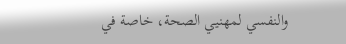والنفسي لمهنيي الصحة، خاصة في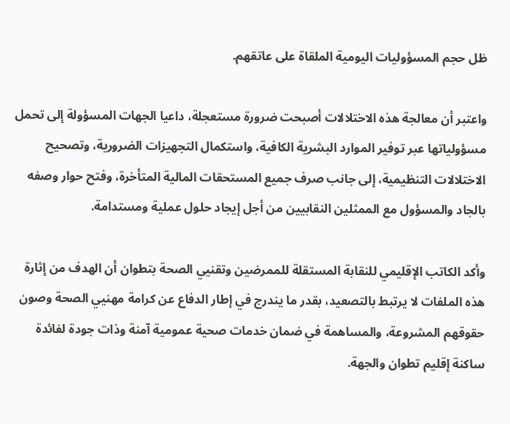ظل حجم المسؤوليات اليومية الملقاة على عاتقهم.

واعتبر أن معالجة هذه الاختلالات أصبحت ضرورة مستعجلة، داعيا الجهات المسؤولة إلى تحمل مسؤولياتها عبر توفير الموارد البشرية الكافية، واستكمال التجهيزات الضرورية، وتصحيح الاختلالات التنظيمية، إلى جانب صرف جميع المستحقات المالية المتأخرة، وفتح حوار وصفه بالجاد والمسؤول مع الممثلين النقابيين من أجل إيجاد حلول عملية ومستدامة.

وأكد الكاتب الإقليمي للنقابة المستقلة للممرضين وتقنيي الصحة بتطوان أن الهدف من إثارة هذه الملفات لا يرتبط بالتصعيد، بقدر ما يندرج في إطار الدفاع عن كرامة مهنيي الصحة وصون حقوقهم المشروعة، والمساهمة في ضمان خدمات صحية عمومية آمنة وذات جودة لفائدة ساكنة إقليم تطوان والجهة.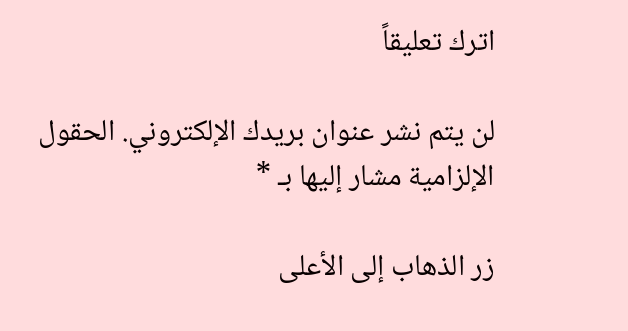اترك تعليقاً

لن يتم نشر عنوان بريدك الإلكتروني. الحقول الإلزامية مشار إليها بـ *

زر الذهاب إلى الأعلى